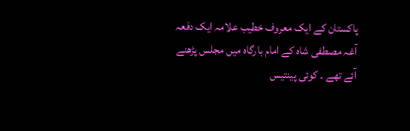پاکستان کے ایک معروف خطیب علامہ ایک دفعہ آغہ مصطفی شاہ کے امام بارگاہ میں مجلس پڑھنے آئے تھے ۔ کوئی پینتیس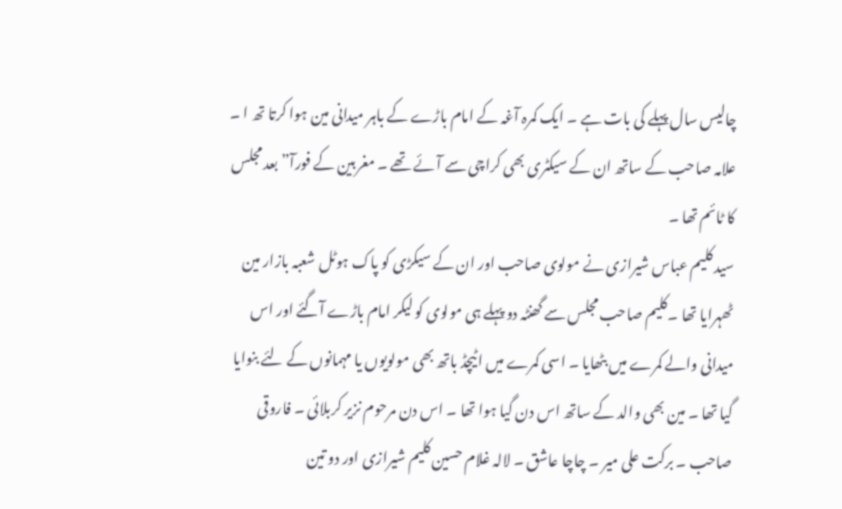چالیس سال پہلے کی بات ہے ۔ ایک کمرہ آغہ کے امام باڑے کے باہر میدانی مین ہوا کرتا تھ ا ۔ علامہ صاحب کے ساتھ ان کے سیکٹری بھی کراچی سے آئے تھے ۔ مغربین کے فورآ” بعد مجلس کا ٹائم تھا ۔
سید کلیم عباس شیرازی نے مولوی صاحب اور ان کے سیکڑی کو پاک ہوٹل شعبہ بازار مین ٹھہرایا تھا ۔کلیم صاحب مجلس سے گھنٹہ دو پہلے ہی مولوی کو لیکر امام باڑے آگئے اور اس میدانی والے کمرے میں بٹھایا ۔ اسی کمرے میں اٹیچڈ باتھ بھی مولویوں یا مہمانوں کے لئے بنوایا گیا تھا ۔ مین بھی والد کے ساتھ اس دن گیا ہوا تھا ۔ اس دن مرحوم نزیر کربلائی ۔ فاروقی صاحب ۔ برکت علی میر ۔ چاچا عاشق ۔ لالہ غلام حسین کلیم شیرازی اور دو تین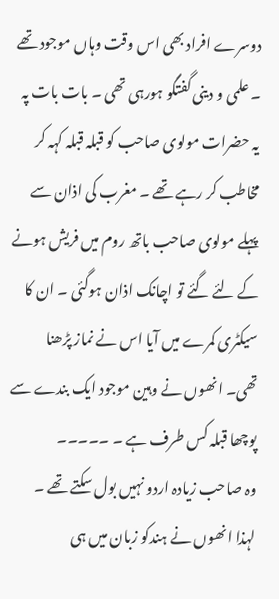دوسرے افراد بھی اس وقت وہاں موجود تھے ۔ علمی و دینی گفتگو ہورہی تھی ۔ بات بات پہ یہ حضرات مولوی صاحب کو قبلہ قبلہ کہہ کر مخاطب کر رہے تھے ۔ مغرب کی اذان سے پہلے مولوی صاحب باتھ روم میں فریش ہونے کے لئے گئے تو اچانک اذان ہوگئی ۔ ان کا سیکٹری کمرے میں آیا اس نے نماز پڑھنا تھی۔ انھوں نے وہین موجود ایک بندے سے پوچھا قبلہ کس طرف ہے ۔ ۔۔۔۔۔
وہ صاحب زیادہ اردو نہیں بول سکتے تھے ۔ لہذا انھوں نے ہندکو زبان میں ہی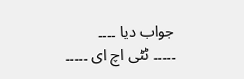جواب دیا ۔۔۔۔
۔۔۔۔۔ ٹٹی اچ ای ۔۔۔۔۔